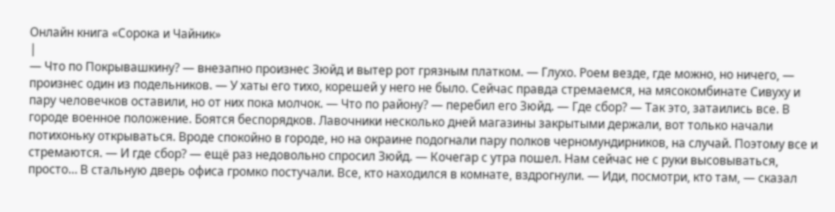Онлайн книга «Сорока и Чайник»
|
— Что по Покрывашкину? — внезапно произнес Зюйд и вытер рот грязным платком. — Глухо. Роем везде, где можно, но ничего, — произнес один из подельников. — У хаты его тихо, корешей у него не было. Сейчас правда стремаемся, на мясокомбинате Сивуху и пару человечков оставили, но от них пока молчок. — Что по району? — перебил его Зюйд. — Где сбор? — Так это, затаились все. В городе военное положение. Боятся беспорядков. Лавочники несколько дней магазины закрытыми держали, вот только начали потихоньку открываться. Вроде спокойно в городе, но на окраине подогнали пару полков черномундирников, на случай. Поэтому все и стремаются. — И где сбор? — ещё раз недовольно спросил Зюйд. — Кочегар с утра пошел. Нам сейчас не с руки высовываться, просто… В стальную дверь офиса громко постучали. Все, кто находился в комнате, вздрогнули. — Иди, посмотри, кто там, — сказал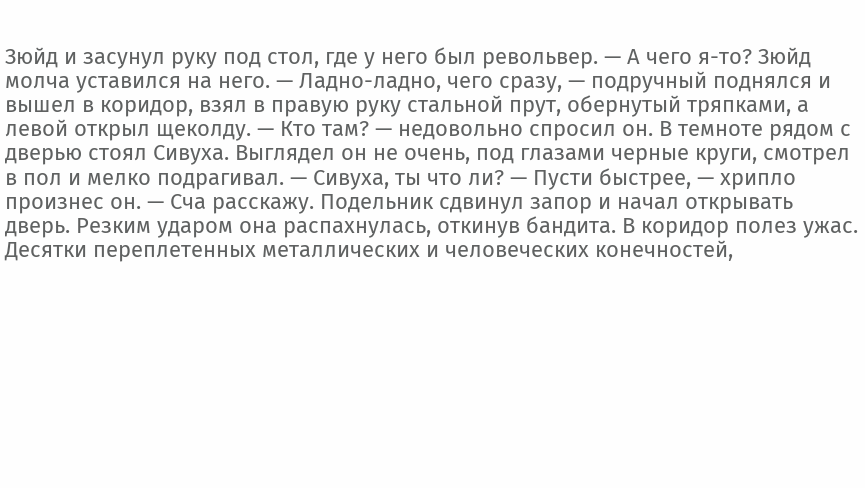Зюйд и засунул руку под стол, где у него был револьвер. — А чего я-то? Зюйд молча уставился на него. — Ладно-ладно, чего сразу, — подручный поднялся и вышел в коридор, взял в правую руку стальной прут, обернутый тряпками, а левой открыл щеколду. — Кто там? — недовольно спросил он. В темноте рядом с дверью стоял Сивуха. Выглядел он не очень, под глазами черные круги, смотрел в пол и мелко подрагивал. — Сивуха, ты что ли? — Пусти быстрее, — хрипло произнес он. — Сча расскажу. Подельник сдвинул запор и начал открывать дверь. Резким ударом она распахнулась, откинув бандита. В коридор полез ужас. Десятки переплетенных металлических и человеческих конечностей,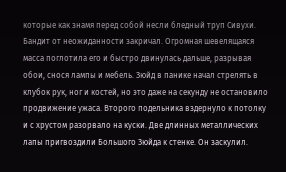которые как знамя перед собой несли бледный труп Сивухи. Бандит от неожиданности закричал. Огромная шевелящаяся масса поглотила его и быстро двинулась дальше, разрывая обои, снося лампы и мебель. Зюйд в панике начал стрелять в клубок рук, ног и костей, но это даже на секунду не остановило продвижение ужаса. Второго подельника вздернуло к потолку и с хрустом разорвало на куски. Две длинных металлических лапы пригвоздили Большого Зюйда к стенке. Он заскулил.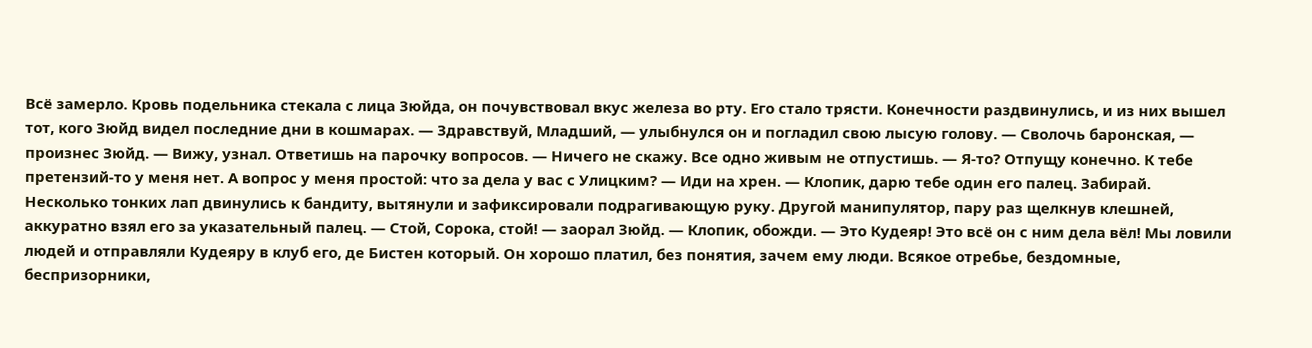Всё замерло. Кровь подельника стекала с лица Зюйда, он почувствовал вкус железа во рту. Его стало трясти. Конечности раздвинулись, и из них вышел тот, кого Зюйд видел последние дни в кошмарах. — Здравствуй, Младший, — улыбнулся он и погладил свою лысую голову. — Сволочь баронская, — произнес Зюйд. — Вижу, узнал. Ответишь на парочку вопросов. — Ничего не скажу. Все одно живым не отпустишь. — Я-то? Отпущу конечно. К тебе претензий-то у меня нет. А вопрос у меня простой: что за дела у вас с Улицким? — Иди на хрен. — Клопик, дарю тебе один его палец. Забирай. Несколько тонких лап двинулись к бандиту, вытянули и зафиксировали подрагивающую руку. Другой манипулятор, пару раз щелкнув клешней, аккуратно взял его за указательный палец. — Стой, Сорока, стой! — заорал Зюйд. — Клопик, обожди. — Это Кудеяр! Это всё он с ним дела вёл! Мы ловили людей и отправляли Кудеяру в клуб его, де Бистен который. Он хорошо платил, без понятия, зачем ему люди. Всякое отребье, бездомные, беспризорники,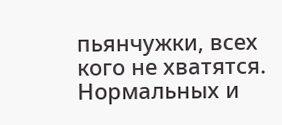пьянчужки, всех кого не хватятся. Нормальных и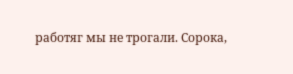работяг мы не трогали. Сорока,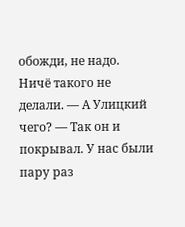обожди, не надо. Ничё такого не делали. — А Улицкий чего? — Так он и покрывал. У нас были пару раз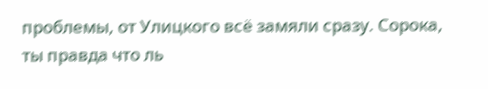проблемы, от Улицкого всё замяли сразу. Сорока, ты правда что ль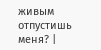живым отпустишь меня? |